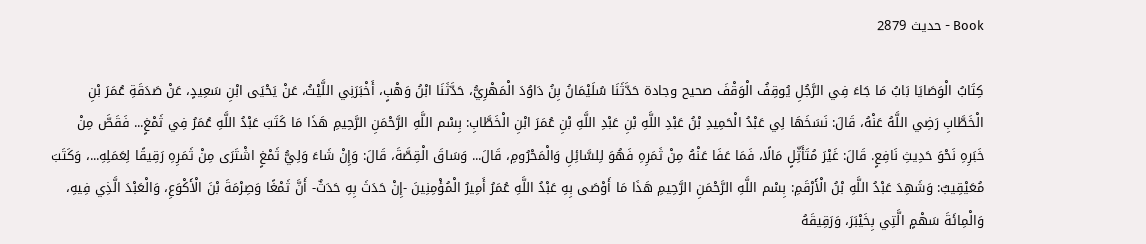Book - حدیث 2879

كِتَابُ الْوَصَايَا بَابُ مَا جَاءَ فِي الرَّجُلِ يُوقِفُ الْوَقْفَ صحيح وجادة حَدَّثَنَا سُلَيْمَانُ بِنُ دَاوُدَ الْمَهْرِيُّ، حَدَّثَنَا ابْنُ وَهْبٍ، أَخْبَرَنِي اللَّيْثُ، عَنْ يَحْيَى ابْنِ سَعِيدٍ، عَنْ صَدَقَةِ عُمَرَ بْنِ الْخَطَّابِ رَضِي اللَّهُ عَنْهُ، قَالَ: نَسَخَهَا لِي عَبْدُ الْحَمِيدِ بْنُ عَبْدِ اللَّهِ بْنِ عَبْدِ اللَّهِ بْنِ عُمَرَ ابْنِ الْخَطَّابِ: بِسْم اللَّهِ الرَّحْمَنِ الرَّحِيمِ هَذَا مَا كَتَبَ عَبْدُ اللَّهِ عُمَرُ فِي ثَمْغٍ... فَقَصَّ مِنْ خَبَرِهِ نَحْوَ حَدِيثِ نَافِعٍ. قَالَ: غَيْرَ مُتَأَثِّلٍ مَالًا، فَمَا عَفَا عَنْهُ مِنْ ثَمَرِهِ فَهُوَ لِلسَّائِلِ وَالْمَحْرُومِ، قَالَ... وَسَاقَ الْقِصَّةَ، قَالَ: وَإِنْ شَاءَ وَلِيُّ ثَمْغٍ اشْتَرَى مِنْ ثَمَرِهِ رَقِيقًا لِعَمَلِهِ...، وَكَتَبَ مُعَيْقِيبٌ: وَشَهِدَ عَبْدُ اللَّهِ بْنُ الْأَرْقَمِ: بِسْم اللَّهِ الرَّحْمَنِ الرَّحِيمِ هَذَا مَا أَوْصَى بِهِ عَبْدُ اللَّهِ عُمَرُ أَمِيرُ الْمُؤْمِنِينَ -إِنْ حَدَثَ بِهِ حَدَثٌ- أَنَّ ثَمْغًا وَصِرْمَةَ بْنَ الْأَكْوَعِ، وَالْعَبْدَ الَّذِي فِيهِ، وَالْمِائَةَ سَهْمٍ الَّتِي بِخَيْبَرَ، وَرَقِيقَهُ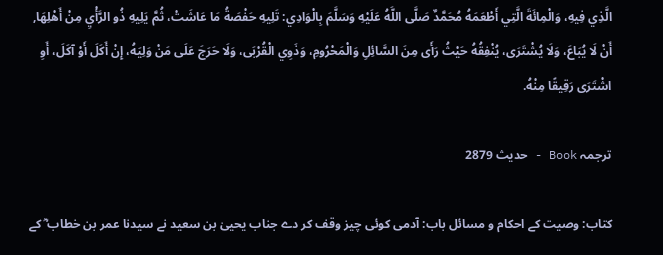الَّذِي فِيهِ، وَالْمِائَةَ الَّتِي أَطْعَمَهُ مُحَمَّدٌ صَلَّى اللَّهُ عَلَيْهِ وَسَلَّمَ بِالْوَادِي: تَلِيهِ حَفْصَةُ مَا عَاشَتْ، ثُمَّ يَلِيهِ ذُو الرَّأْيِ مِنْ أَهْلِهَا, أَنْ لَا يُبَاعَ، وَلَا يُشْتَرَى، يُنْفِقُهُ حَيْثُ رَأَى مِنَ السَّائِلِ وَالْمَحْرُومِ، وَذَوِي الْقُرْبَى، وَلَا حَرَجَ عَلَى مَنْ وَلِيَهُ، إِنْ أَكَلَ أَوْ آكَلَ، أَوِ اشْتَرَى رَقِيقًا مِنْهُ.

ترجمہ Book - حدیث 2879

کتاب: وصیت کے احکام و مسائل باب: آدمی کوئی چیز وقف کر دے جناب یحییٰ بن سعید نے سیدنا عمر بن خطاب ؓ کے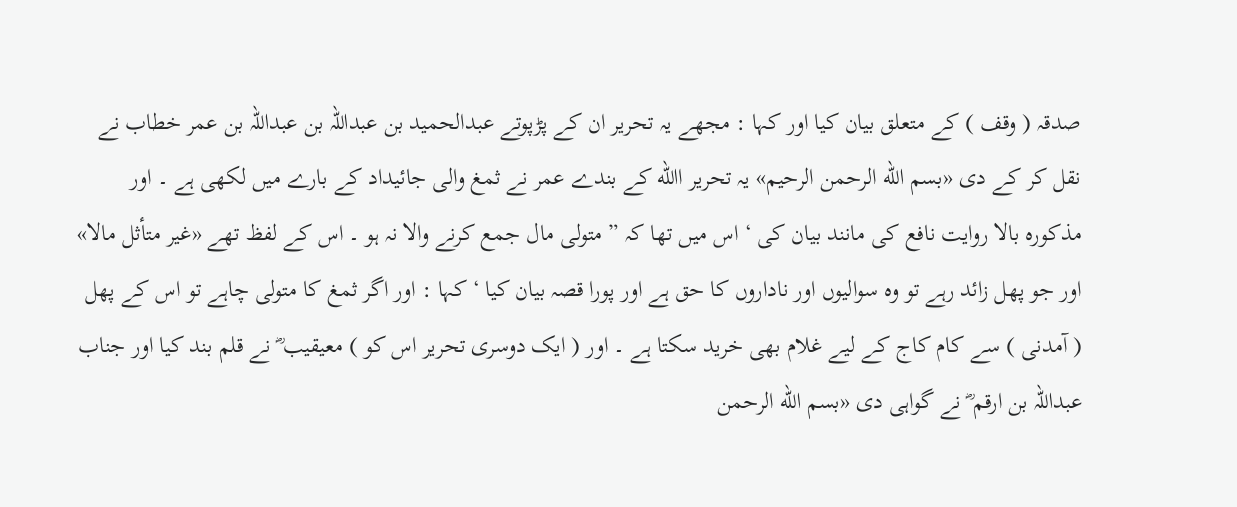صدقہ ( وقف ) کے متعلق بیان کیا اور کہا : مجھے یہ تحریر ان کے پڑپوتے عبدالحمید بن عبداللہ بن عبداللہ بن عمر خطاب نے نقل کر کے دی «بسم الله الرحمن الرحيم» یہ تحریر االله کے بندے عمر نے ثمغ والی جائیداد کے بارے میں لکھی ہے ۔ اور مذکورہ بالا روایت نافع کی مانند بیان کی ‘ اس میں تھا کہ ” متولی مال جمع کرنے والا نہ ہو ۔ اس کے لفظ تھے «غير متأثل مالا» اور جو پھل زائد رہے تو وہ سوالیوں اور ناداروں کا حق ہے اور پورا قصہ بیان کیا ‘ کہا : اور اگر ثمغ کا متولی چاہے تو اس کے پھل ( آمدنی ) سے کام کاج کے لیے غلام بھی خرید سکتا ہے ۔ اور ( ایک دوسری تحریر اس کو ) معیقیب ؓ نے قلم بند کیا اور جناب عبداللہ بن ارقم ؓ نے گواہی دی «بسم الله الرحمن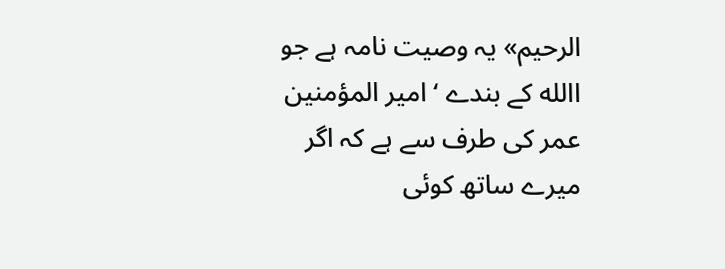الرحيم» یہ وصیت نامہ ہے جو االله کے بندے ‘ امیر المؤمنین عمر کی طرف سے ہے کہ اگر میرے ساتھ کوئی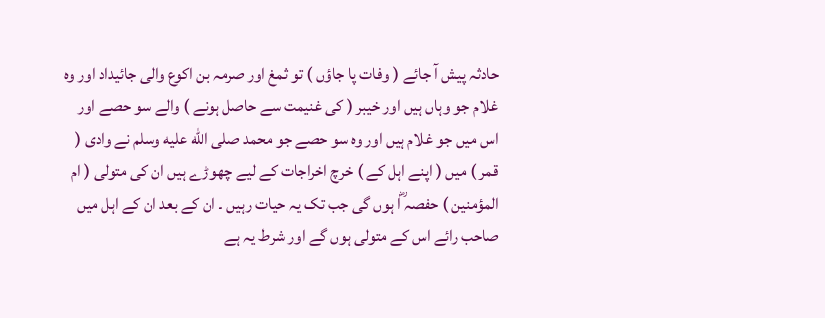حادثہ پیش آ جائے ( وفات پا جاؤں ) تو ثمغ اور صرمہ بن اکوع والی جائیداد اور وہ غلام جو وہاں ہیں اور خیبر ( کی غنیمت سے حاصل ہونے ) والے سو حصے اور اس میں جو غلام ہیں اور وہ سو حصے جو محمد صلى الله عليه وسلم نے وادی ( قمر ) میں ( اپنے اہل کے ) خرچ اخراجات کے لیے چھوڑے ہیں ان کی متولی ( ام المؤمنین ) حفصہ ؓا ہوں گی جب تک یہ حیات رہیں ۔ ان کے بعد ان کے اہل میں صاحب رائے اس کے متولی ہوں گے اور شرط یہ ہے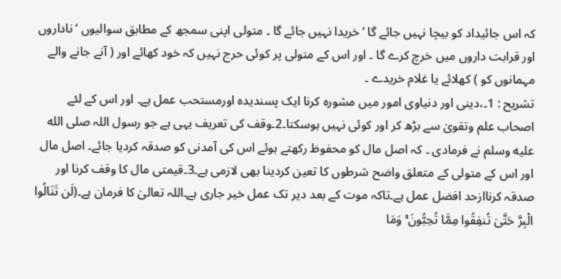کہ اس جائیداد کو بیچا نہیں جائے گا ‘ خریدا نہیں جائے گا ۔ متولی اپنی سمجھ کے مطابق سوالیوں ‘ ناداروں اور قرابت داروں میں خرچ کرے گا ۔ اور اس کے متولی پر کوئی حرج نہیں کہ خود کھائے اور ( آنے جانے والے مہمانوں کو ) کھلائے یا غلام خریدے ۔
تشریح : 1۔،دینی اور دنیاوی امور میں مشورہ کرنا ایک پسندیدہ اورمستحب عمل ہے۔ اور اس کے لئے اصحاب علم وتقویٰ سے بڑھ کر اور کوئی نہیں ہوسکتا۔2۔وقف کی تعریف یہی ہے جو رسول اللہ صلى الله عليه وسلم نے فرمادی ۔ کہ اصل مال کو محفوظ رکھتے ہوئے اس کی آمدنی کو صدقہ کردیا جائے۔ اصل مال اور اس کے متولی کے متعلق واضح شرطوں کا تعین کردینا بھی لازمی ہے۔3۔قیمتی مال کا وقف کرنا اور صدقہ کرناازحد افضل عمل ہے۔تاکہ موت کے بعد دیر تک عمل خیر جاری ہے۔اللہ تعالیٰ کا فرمان ہے۔(لَن تَنَالُوا الْبِرَّ حَتَّىٰ تُنفِقُوا مِمَّا تُحِبُّونَ ۚ وَمَا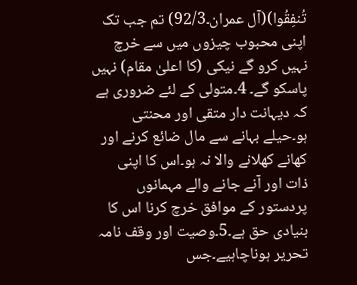تُنفِقُوا)(آل عمران۔92/3) تم جب تک اپنی محبوب چیزوں میں سے خرچ نہیں کرو گے نیکی (کا اعلیٰ مقام) نہیں پاسکو گے۔ 4۔متولی کے لئے ضروری ہے کہ دیہانت دار متقی اور محنتی ہو۔حیلے بہانے سے مال ضائع کرنے اور کھانے کھلانے والا نہ ہو۔اس کا اپنی ذات اور آنے جانے والے مہمانوں پردستور کے موافق خرچ کرنا اس کا بنیادی حق ہے۔5۔وصیت اور وقف نامہ تحریر ہوناچاہیے۔جس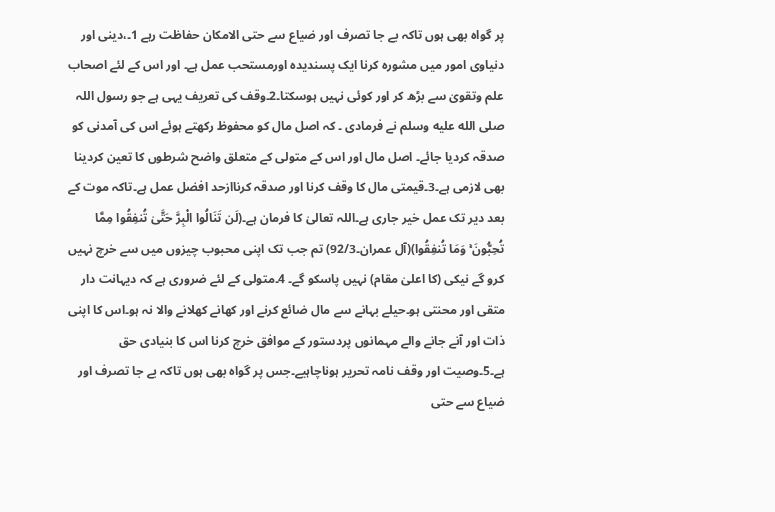پر گواہ بھی ہوں تاکہ بے جا تصرف اور ضیاع سے حتی الامکان حفاظت رہے 1۔،دینی اور دنیاوی امور میں مشورہ کرنا ایک پسندیدہ اورمستحب عمل ہے۔ اور اس کے لئے اصحاب علم وتقویٰ سے بڑھ کر اور کوئی نہیں ہوسکتا۔2۔وقف کی تعریف یہی ہے جو رسول اللہ صلى الله عليه وسلم نے فرمادی ۔ کہ اصل مال کو محفوظ رکھتے ہوئے اس کی آمدنی کو صدقہ کردیا جائے۔ اصل مال اور اس کے متولی کے متعلق واضح شرطوں کا تعین کردینا بھی لازمی ہے۔3۔قیمتی مال کا وقف کرنا اور صدقہ کرناازحد افضل عمل ہے۔تاکہ موت کے بعد دیر تک عمل خیر جاری ہے۔اللہ تعالیٰ کا فرمان ہے۔(لَن تَنَالُوا الْبِرَّ حَتَّىٰ تُنفِقُوا مِمَّا تُحِبُّونَ ۚ وَمَا تُنفِقُوا)(آل عمران۔92/3) تم جب تک اپنی محبوب چیزوں میں سے خرچ نہیں کرو گے نیکی (کا اعلیٰ مقام) نہیں پاسکو گے۔ 4۔متولی کے لئے ضروری ہے کہ دیہانت دار متقی اور محنتی ہو۔حیلے بہانے سے مال ضائع کرنے اور کھانے کھلانے والا نہ ہو۔اس کا اپنی ذات اور آنے جانے والے مہمانوں پردستور کے موافق خرچ کرنا اس کا بنیادی حق ہے۔5۔وصیت اور وقف نامہ تحریر ہوناچاہیے۔جس پر گواہ بھی ہوں تاکہ بے جا تصرف اور ضیاع سے حتی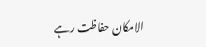الامکان حفاظت رہے